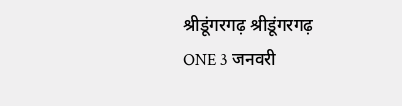श्रीडूंगरगढ़ श्रीडूंगरगढ़ ONE 3 जनवरी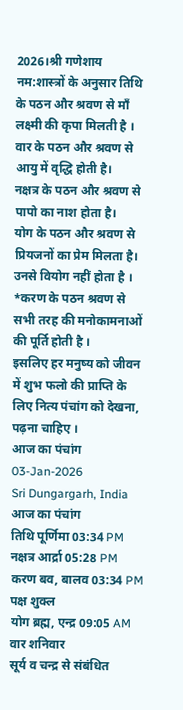2026।श्री गणेशाय नम:शास्त्रों के अनुसार तिथि के पठन और श्रवण से माँ लक्ष्मी की कृपा मिलती है ।
वार के पठन और श्रवण से आयु में वृद्धि होती है।
नक्षत्र के पठन और श्रवण से पापो का नाश होता है।
योग के पठन और श्रवण से प्रियजनों का प्रेम मिलता है। उनसे वियोग नहीं होता है ।
*करण के पठन श्रवण से सभी तरह की मनोकामनाओं की पूर्ति होती है ।
इसलिए हर मनुष्य को जीवन में शुभ फलो की प्राप्ति के लिए नित्य पंचांग को देखना, पढ़ना चाहिए ।
आज का पंचांग
03-Jan-2026
Sri Dungargarh, India
आज का पंचांग
तिथि पूर्णिमा 03:34 PM
नक्षत्र आर्द्रा 05:28 PM
करण बव, बालव 03:34 PM
पक्ष शुक्ल
योग ब्रह्म, एन्द्र 09:05 AM
वार शनिवार
सूर्य व चन्द्र से संबंधित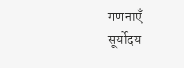गणनाएँ
सूर्योदय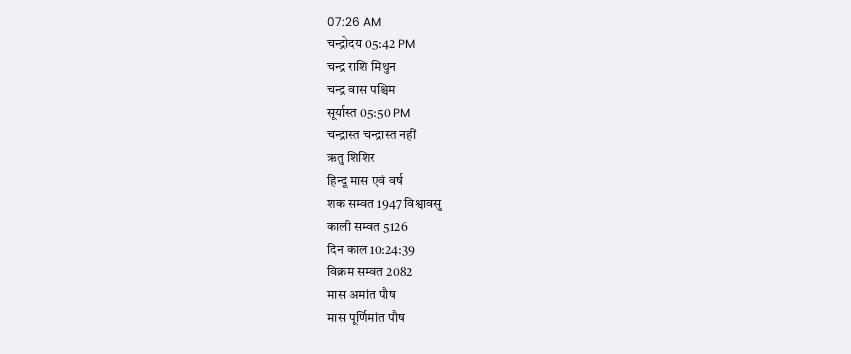07:26 AM
चन्द्रोदय 05:42 PM
चन्द्र राशि मिथुन
चन्द्र वास पश्चिम
सूर्यास्त 05:50 PM
चन्द्रास्त चन्द्रास्त नहीं
ऋतु शिशिर
हिन्दू मास एवं वर्ष
शक सम्वत 1947 विश्वावसु
काली सम्वत 5126
दिन काल 10:24:39
विक्रम सम्वत 2082
मास अमांत पौष
मास पूर्णिमांत पौष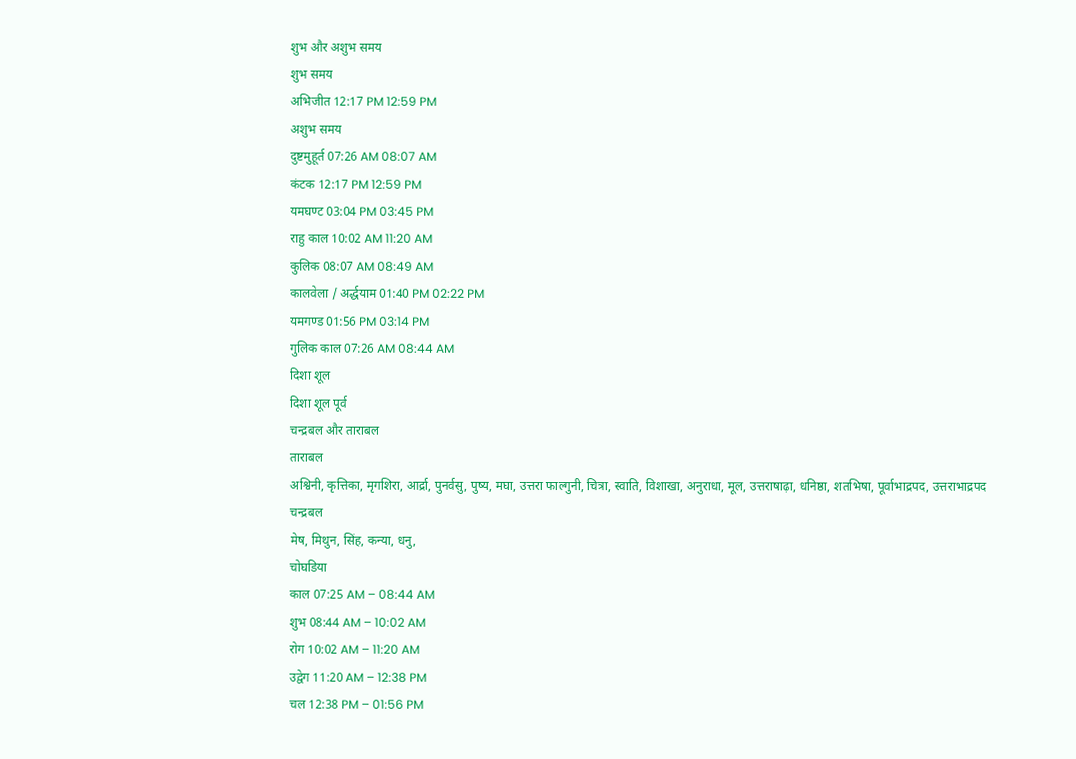शुभ और अशुभ समय
शुभ समय
अभिजीत 12:17 PM 12:59 PM
अशुभ समय
दुष्टमुहूर्त 07:26 AM 08:07 AM
कंटक 12:17 PM 12:59 PM
यमघण्ट 03:04 PM 03:45 PM
राहु काल 10:02 AM 11:20 AM
कुलिक 08:07 AM 08:49 AM
कालवेला / अर्द्धयाम 01:40 PM 02:22 PM
यमगण्ड 01:56 PM 03:14 PM
गुलिक काल 07:26 AM 08:44 AM
दिशा शूल
दिशा शूल पूर्व
चन्द्रबल और ताराबल
ताराबल
अश्विनी, कृत्तिका, मृगशिरा, आर्द्रा, पुनर्वसु, पुष्य, मघा, उत्तरा फाल्गुनी, चित्रा, स्वाति, विशाखा, अनुराधा, मूल, उत्तराषाढ़ा, धनिष्ठा, शतभिषा, पूर्वाभाद्रपद, उत्तराभाद्रपद
चन्द्रबल
मेष, मिथुन, सिंह, कन्या, धनु,
चोघडिया
काल 07:25 AM – 08:44 AM
शुभ 08:44 AM – 10:02 AM
रोग 10:02 AM – 11:20 AM
उद्वेग 11:20 AM – 12:38 PM
चल 12:38 PM – 01:56 PM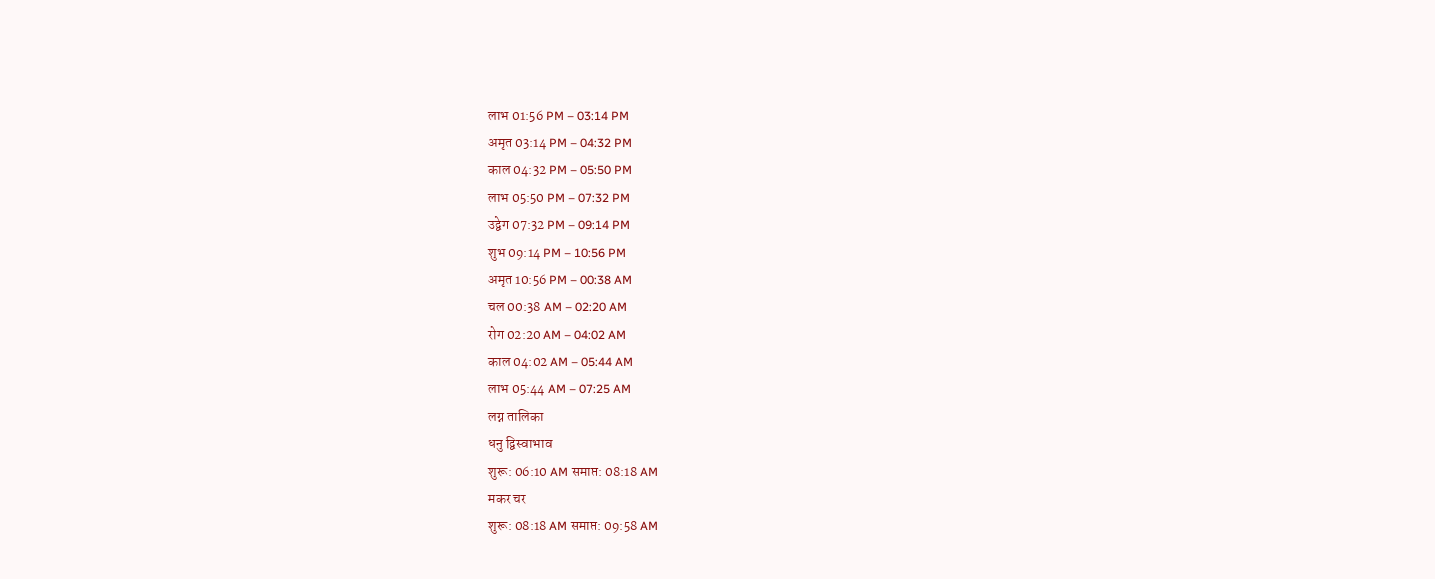लाभ 01:56 PM – 03:14 PM
अमृत 03:14 PM – 04:32 PM
काल 04:32 PM – 05:50 PM
लाभ 05:50 PM – 07:32 PM
उद्वेग 07:32 PM – 09:14 PM
शुभ 09:14 PM – 10:56 PM
अमृत 10:56 PM – 00:38 AM
चल 00:38 AM – 02:20 AM
रोग 02:20 AM – 04:02 AM
काल 04:02 AM – 05:44 AM
लाभ 05:44 AM – 07:25 AM
लग्न तालिका
धनु द्विस्वाभाव
शुरू: 06:10 AM समाप्त: 08:18 AM
मकर चर
शुरू: 08:18 AM समाप्त: 09:58 AM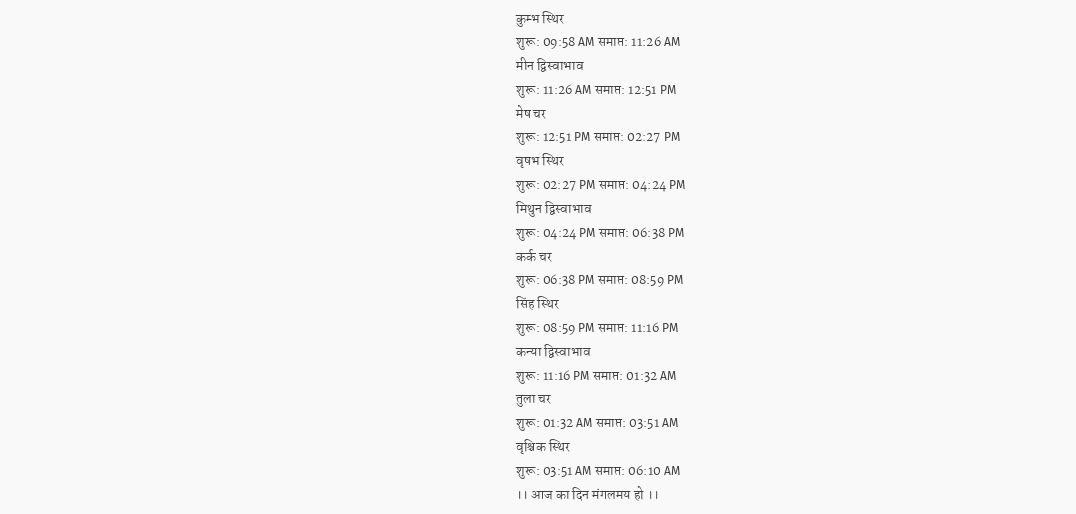कुम्भ स्थिर
शुरू: 09:58 AM समाप्त: 11:26 AM
मीन द्विस्वाभाव
शुरू: 11:26 AM समाप्त: 12:51 PM
मेष चर
शुरू: 12:51 PM समाप्त: 02:27 PM
वृषभ स्थिर
शुरू: 02:27 PM समाप्त: 04:24 PM
मिथुन द्विस्वाभाव
शुरू: 04:24 PM समाप्त: 06:38 PM
कर्क चर
शुरू: 06:38 PM समाप्त: 08:59 PM
सिंह स्थिर
शुरू: 08:59 PM समाप्त: 11:16 PM
कन्या द्विस्वाभाव
शुरू: 11:16 PM समाप्त: 01:32 AM
तुला चर
शुरू: 01:32 AM समाप्त: 03:51 AM
वृश्चिक स्थिर
शुरू: 03:51 AM समाप्त: 06:10 AM
।। आज का दिन मंगलमय हो ।।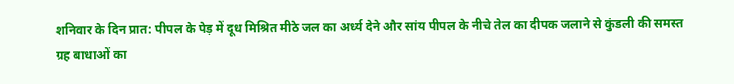शनिवार के दिन प्रात: पीपल के पेड़ में दूध मिश्रित मीठे जल का अर्ध्य देने और सांय पीपल के नीचे तेल का दीपक जलाने से कुंडली की समस्त ग्रह बाधाओं का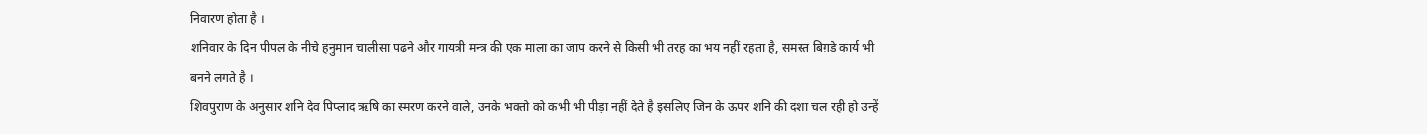निवारण होता है ।
शनिवार के दिन पीपल के नीचे हनुमान चालीसा पढने और गायत्री मन्त्र की एक माला का जाप करने से किसी भी तरह का भय नहीं रहता है, समस्त बिग़डे कार्य भी बनने लगते है ।
शिवपुराण के अनुसार शनि देव पिप्लाद ऋषि का स्मरण करने वाले, उनके भक्तो को कभी भी पीड़ा नहीं देते है इसलिए जिन के ऊपर शनि की दशा चल रही हो उन्हें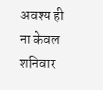अवश्य ही ना केवल शनिवार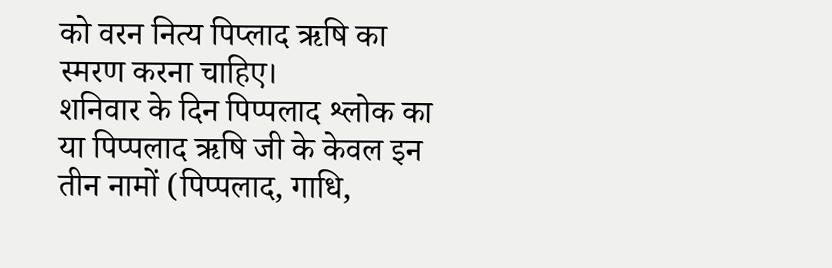को वरन नित्य पिप्लाद ऋषि का स्मरण करना चाहिए।
शनिवार के दिन पिप्पलाद श्लोक का या पिप्पलाद ऋषि जी के केवल इन तीन नामों (पिप्पलाद, गाधि,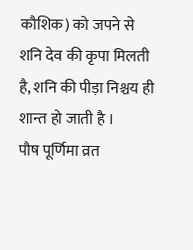कौशिक) को जपने से शनि देव की कृपा मिलती है, शनि की पीड़ा निश्चय ही शान्त हो जाती है ।
पौष पूर्णिमा व्रत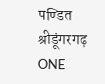पण्डित श्रीडूंगरगढ़ ONE